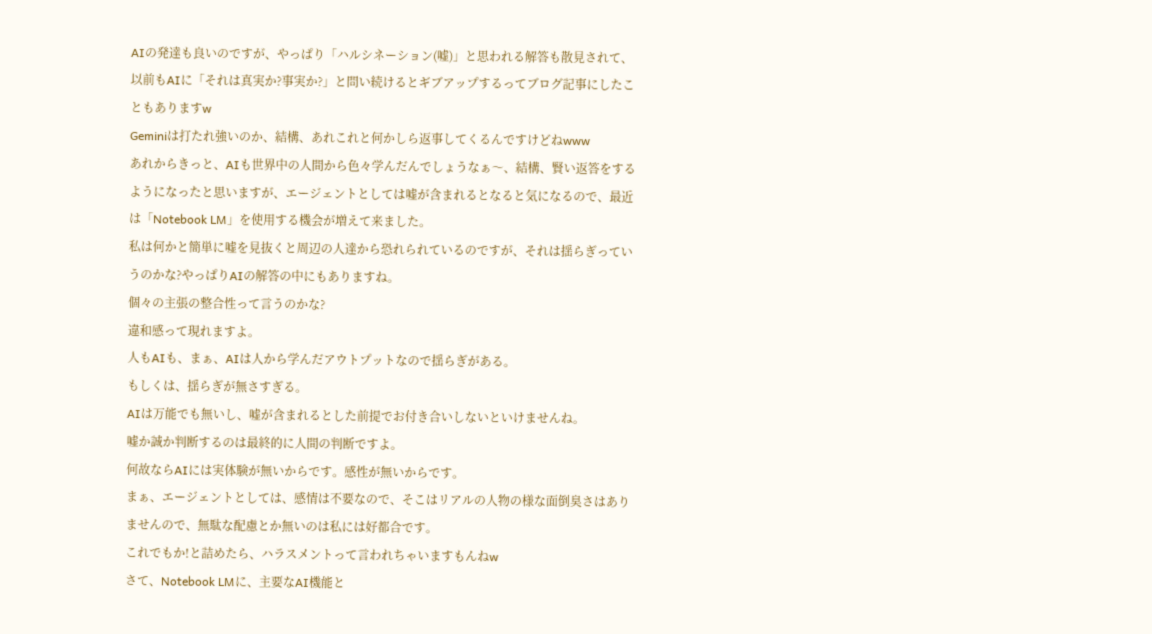AIの発達も良いのですが、やっぱり「ハルシネーション(嘘)」と思われる解答も散見されて、以前もAIに「それは真実か?事実か?」と問い続けるとギブアップするってブログ記事にしたこともありますw
Geminiは打たれ強いのか、結構、あれこれと何かしら返事してくるんですけどねwww
あれからきっと、AIも世界中の人間から色々学んだんでしょうなぁ〜、結構、賢い返答をするようになったと思いますが、エージェントとしては嘘が含まれるとなると気になるので、最近は「Notebook LM」を使用する機会が増えて来ました。
私は何かと簡単に嘘を見抜くと周辺の人達から恐れられているのですが、それは揺らぎっていうのかな?やっぱりAIの解答の中にもありますね。
個々の主張の整合性って言うのかな?
違和感って現れますよ。
人もAIも、まぁ、AIは人から学んだアウトプットなので揺らぎがある。
もしくは、揺らぎが無さすぎる。
AIは万能でも無いし、嘘が含まれるとした前提でお付き合いしないといけませんね。
嘘か誠か判断するのは最終的に人間の判断ですよ。
何故ならAIには実体験が無いからです。感性が無いからです。
まぁ、エージェントとしては、感情は不要なので、そこはリアルの人物の様な面倒臭さはありませんので、無駄な配慮とか無いのは私には好都合です。
これでもか!と詰めたら、ハラスメントって言われちゃいますもんねw
さて、Notebook LMに、主要なAI機能と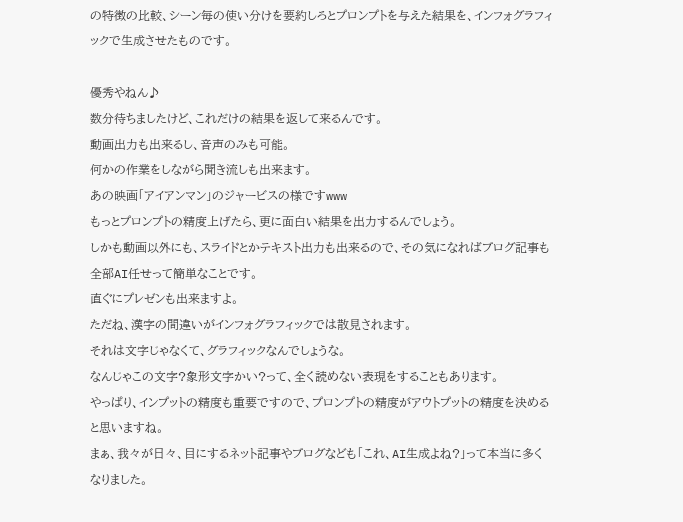の特徴の比較、シーン毎の使い分けを要約しろとプロンプトを与えた結果を、インフォグラフィックで生成させたものです。

優秀やねん♪
数分待ちましたけど、これだけの結果を返して来るんです。
動画出力も出来るし、音声のみも可能。
何かの作業をしながら聞き流しも出来ます。
あの映画「アイアンマン」のジャービスの様ですwww
もっとプロンプトの精度上げたら、更に面白い結果を出力するんでしょう。
しかも動画以外にも、スライドとかテキスト出力も出来るので、その気になればブログ記事も全部AI任せって簡単なことです。
直ぐにプレゼンも出来ますよ。
ただね、漢字の間違いがインフォグラフィックでは散見されます。
それは文字じゃなくて、グラフィックなんでしょうな。
なんじゃこの文字?象形文字かい?って、全く読めない表現をすることもあります。
やっぱり、インプットの精度も重要ですので、プロンプトの精度がアウトプットの精度を決めると思いますね。
まぁ、我々が日々、目にするネット記事やブログなども「これ、AI生成よね?」って本当に多くなりました。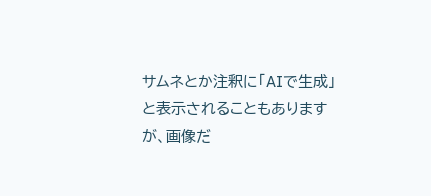サムネとか注釈に「AIで生成」と表示されることもありますが、画像だ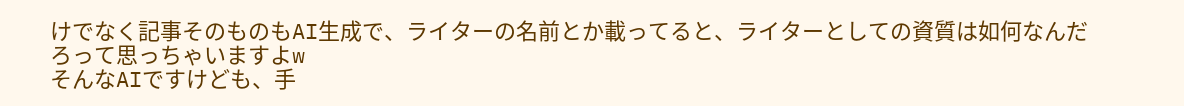けでなく記事そのものもAI生成で、ライターの名前とか載ってると、ライターとしての資質は如何なんだろって思っちゃいますよw
そんなAIですけども、手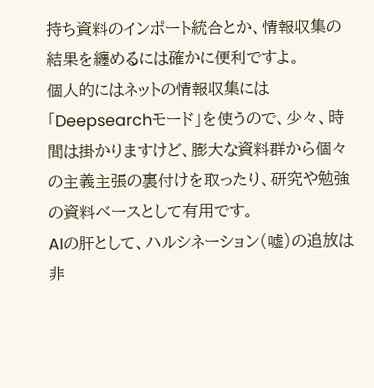持ち資料のインポート統合とか、情報収集の結果を纏めるには確かに便利ですよ。
個人的にはネットの情報収集には「Deepsearchモード」を使うので、少々、時間は掛かりますけど、膨大な資料群から個々の主義主張の裏付けを取ったり、研究や勉強の資料ベースとして有用です。
AIの肝として、ハルシネーション(嘘)の追放は非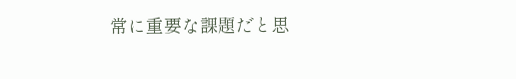常に重要な課題だと思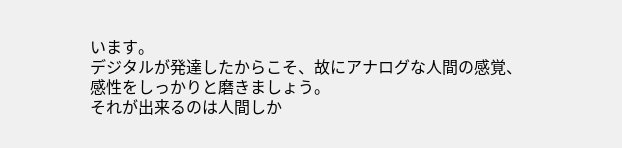います。
デジタルが発達したからこそ、故にアナログな人間の感覚、感性をしっかりと磨きましょう。
それが出来るのは人間しか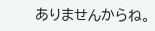ありませんからね。